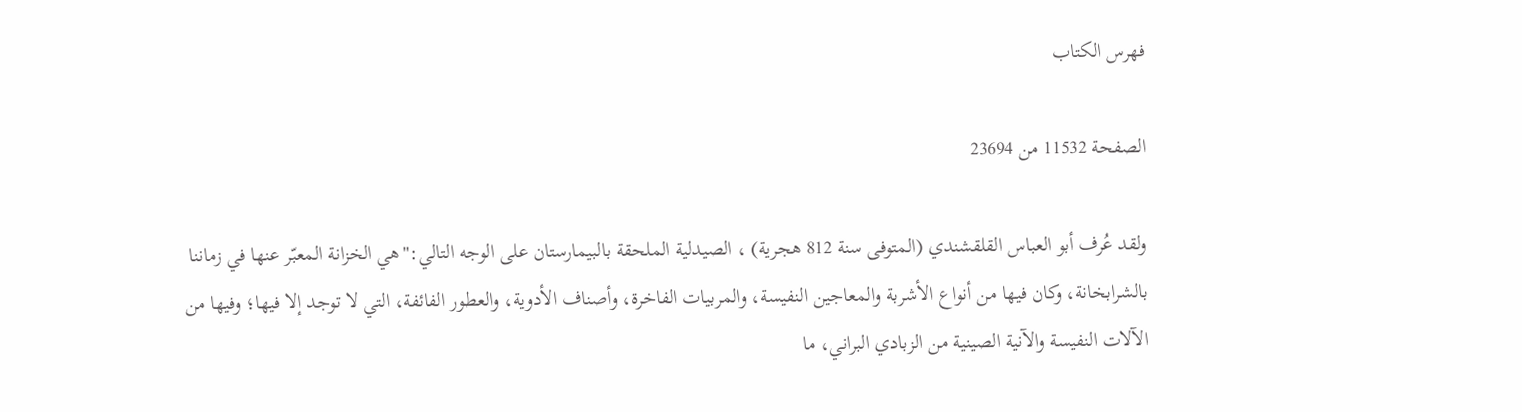فهرس الكتاب

الصفحة 11532 من 23694

ولقد عُرف أبو العباس القلقشندي (المتوفى سنة 812 هجرية) ، الصيدلية الملحقة بالبيمارستان على الوجه التالي:"هي الخزانة المعبّر عنها في زماننا بالشرابخانة، وكان فيها من أنواع الأشربة والمعاجين النفيسة، والمربيات الفاخرة، وأصناف الأدوية، والعطور الفائفة، التي لا توجد إلا فيها؛ وفيها من الآلات النفيسة والآنية الصينية من الزبادي البراني، ما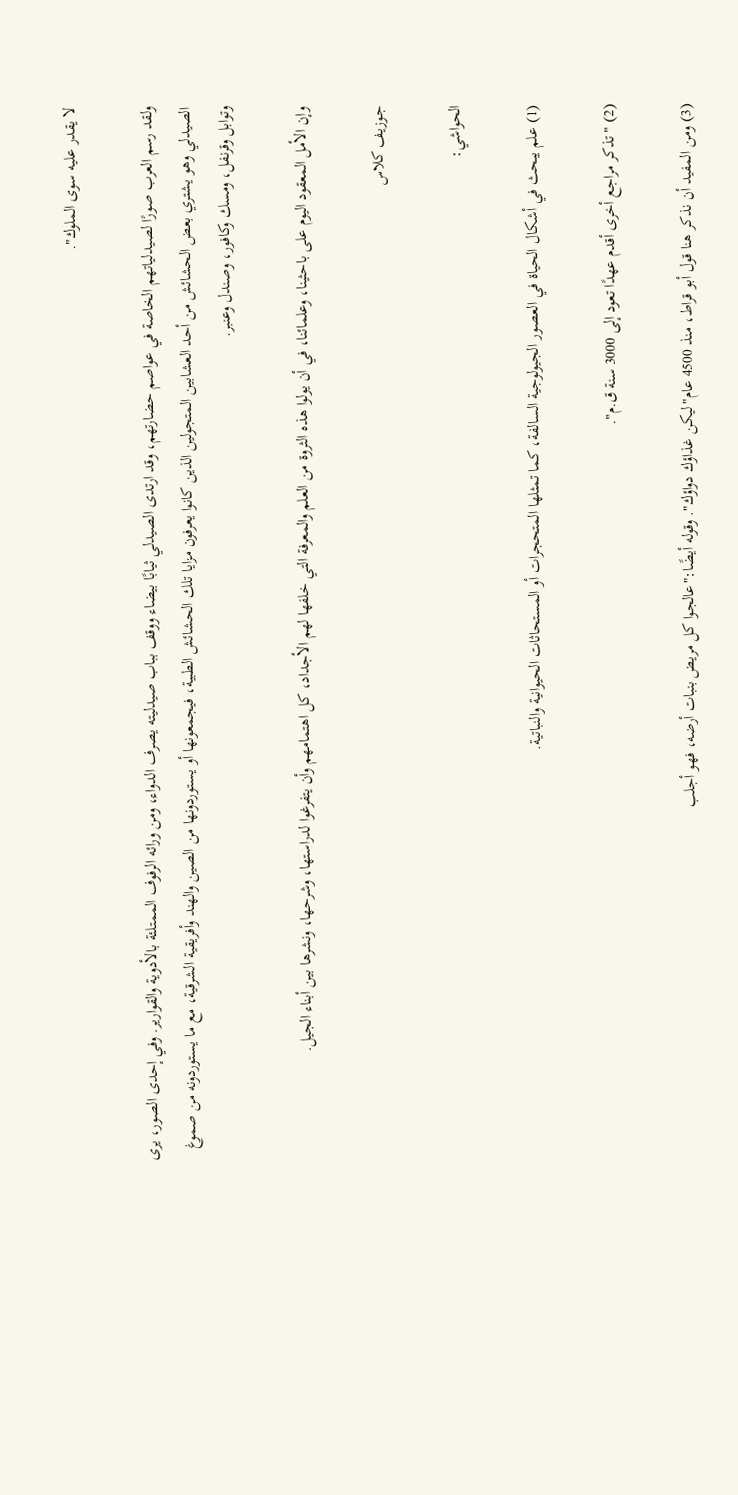لا يقدر عليه سوى الملوك".

ولقد رسم العرب صورًا لصيدلياتهم الخاصة في عواصم حضارتهم، وقد ارتدى الصيدلي ثيابًا بيضاء ووقف بباب صيدليته يصرف الدواء، ومن ورائه الرفوف الممتلئة بالأدوية والقوارير. وفي إحدى الصور، يرى الصيدلي وهو يشتري بعض الحشائش من أحد العشابين المتجولين الذين كانوا يعرفون مزايا تلك الحشائش الطبية، فيجمعونها أو يستوردونها من الصين والهند وأفريقية الشرقية، مع ما يستوردونه من صموغ وتوابل وقرنفل، ومسك وكافور، وصندل وعنبر.

وإن الأمل المعقود اليوم على باحثينا، وعلمائنا، في أن يولوا هذه الثروة من العلم والمعرفة التي خلفها لهم الأجداد، كل اهتمامهم وأن يتفرغوا لدراستها، وشرحها، ونشرها بين أبناء الجيل.

جوزيف كلاس

الحواشي:

(1) علم يبحث في أشكال الحياة في العصور الجيولوجية السالفة، كما تمثلها المتحجرات أو المستحاثات الحيوانية والنباتية.

(2) "تذكر مراجع أخرى أقدم عهدًا تعود إلى 3000 سنة ق.م".

(3) ومن المفيد أن نذكر هنا قول أبو قراط، منذ 4500 عام"ليكن غذاؤك دواؤك". وقوله أيضًا:"عالجوا كل مريض بنبات أرضه، فهو أجلب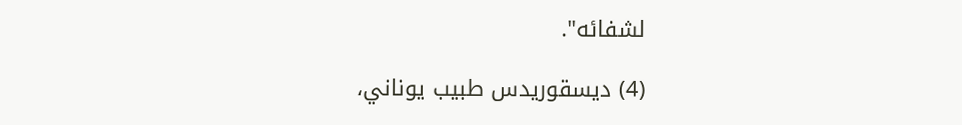لشفائه".

(4) ديسقوريدس طبيب يوناني،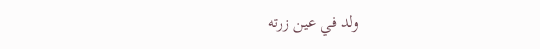ولد في عين زرته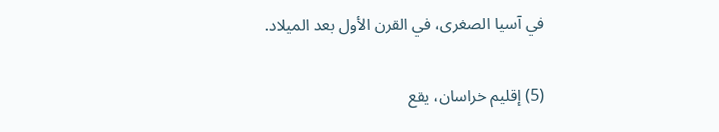في آسيا الصغرى، في القرن الأول بعد الميلاد.

(5) إقليم خراسان، يقع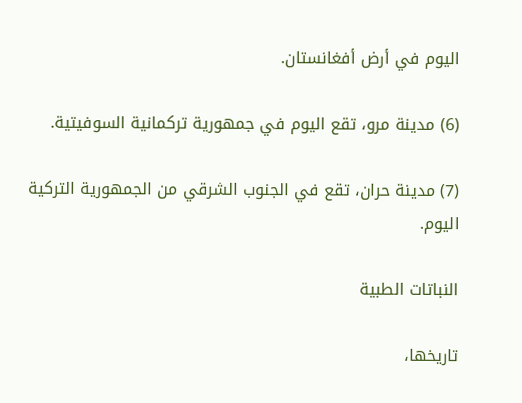اليوم في أرض أفغانستان.

(6) مدينة مرو، تقع اليوم في جمهورية تركمانية السوفيتية.

(7) مدينة حران، تقع في الجنوب الشرقي من الجمهورية التركية اليوم.

النباتات الطبية

تاريخها،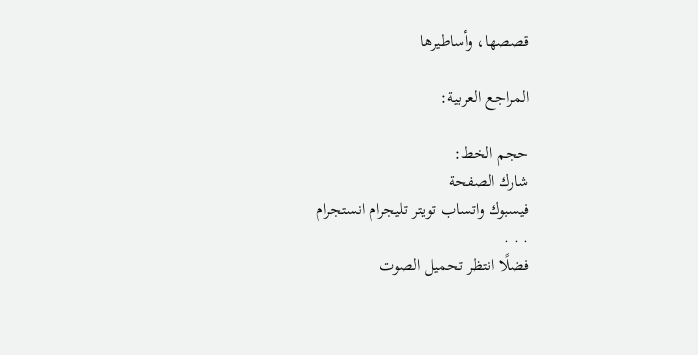قصصها، وأساطيرها

المراجع العربية:

حجم الخط:
شارك الصفحة
فيسبوك واتساب تويتر تليجرام انستجرام
. . .
فضلًا انتظر تحميل الصوت